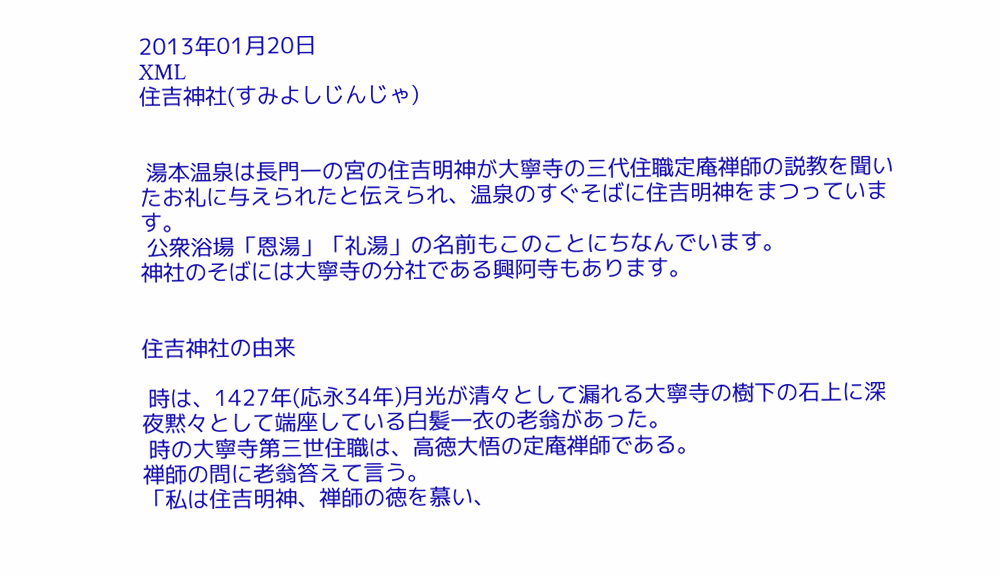2013年01月20日
XML
住吉神社(すみよしじんじゃ)


 湯本温泉は長門一の宮の住吉明神が大寧寺の三代住職定庵禅師の説教を聞いたお礼に与えられたと伝えられ、温泉のすぐそばに住吉明神をまつっています。
 公衆浴場「恩湯」「礼湯」の名前もこのことにちなんでいます。
神社のそばには大寧寺の分社である興阿寺もあります。


住吉神社の由来

 時は、1427年(応永34年)月光が清々として漏れる大寧寺の樹下の石上に深夜黙々として端座している白髪一衣の老翁があった。
 時の大寧寺第三世住職は、高徳大悟の定庵禅師である。
禅師の問に老翁答えて言う。
「私は住吉明神、禅師の徳を慕い、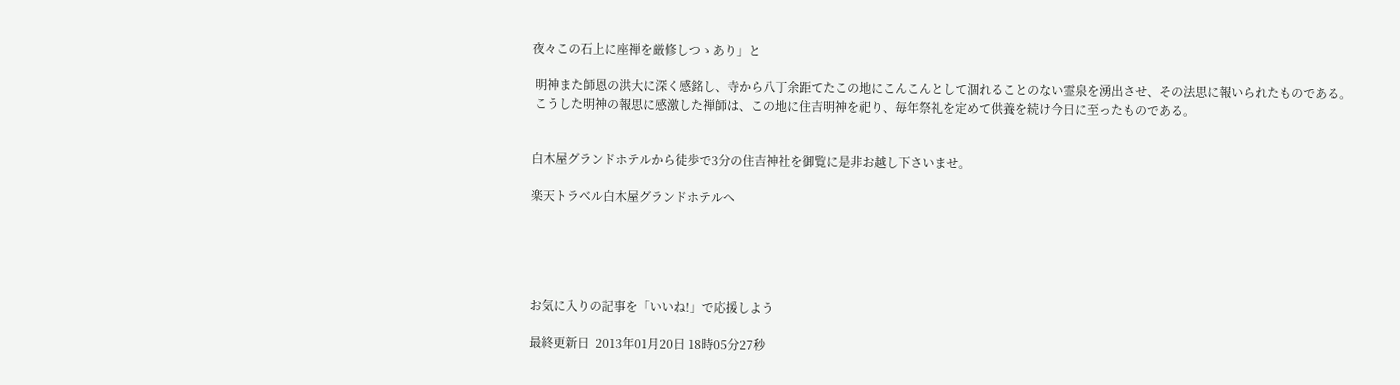夜々この石上に座禅を厳修しつゝあり」と

 明神また師恩の洪大に深く感銘し、寺から八丁余距てたこの地にこんこんとして涸れることのない霊泉を湧出させ、その法思に報いられたものである。
 こうした明神の報思に感激した禅師は、この地に住吉明神を祀り、毎年祭礼を定めて供養を続け今日に至ったものである。


白木屋グランドホテルから徒歩で3分の住吉神社を御覧に是非お越し下さいませ。

楽天トラベル白木屋グランドホテルへ





お気に入りの記事を「いいね!」で応援しよう

最終更新日  2013年01月20日 18時05分27秒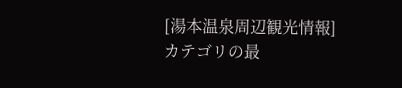[湯本温泉周辺観光情報] カテゴリの最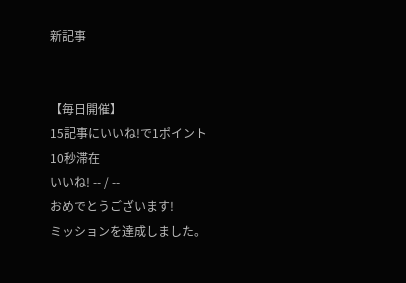新記事


【毎日開催】
15記事にいいね!で1ポイント
10秒滞在
いいね! -- / --
おめでとうございます!
ミッションを達成しました。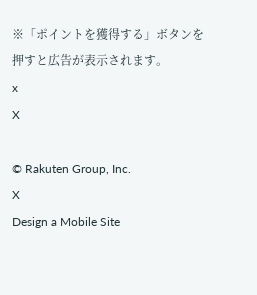※「ポイントを獲得する」ボタンを押すと広告が表示されます。
x
X

© Rakuten Group, Inc.
X
Design a Mobile Site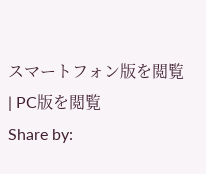スマートフォン版を閲覧 | PC版を閲覧
Share by: